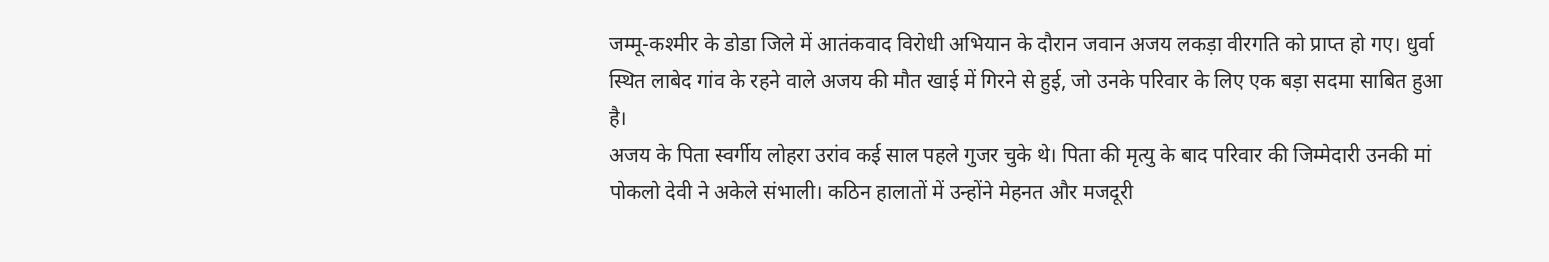जम्मू-कश्मीर के डोडा जिले में आतंकवाद विरोधी अभियान के दौरान जवान अजय लकड़ा वीरगति को प्राप्त हो गए। धुर्वा स्थित लाबेद गांव के रहने वाले अजय की मौत खाई में गिरने से हुई, जो उनके परिवार के लिए एक बड़ा सदमा साबित हुआ है।
अजय के पिता स्वर्गीय लोहरा उरांव कई साल पहले गुजर चुके थे। पिता की मृत्यु के बाद परिवार की जिम्मेदारी उनकी मां पोकलो देवी ने अकेले संभाली। कठिन हालातों में उन्होंने मेहनत और मजदूरी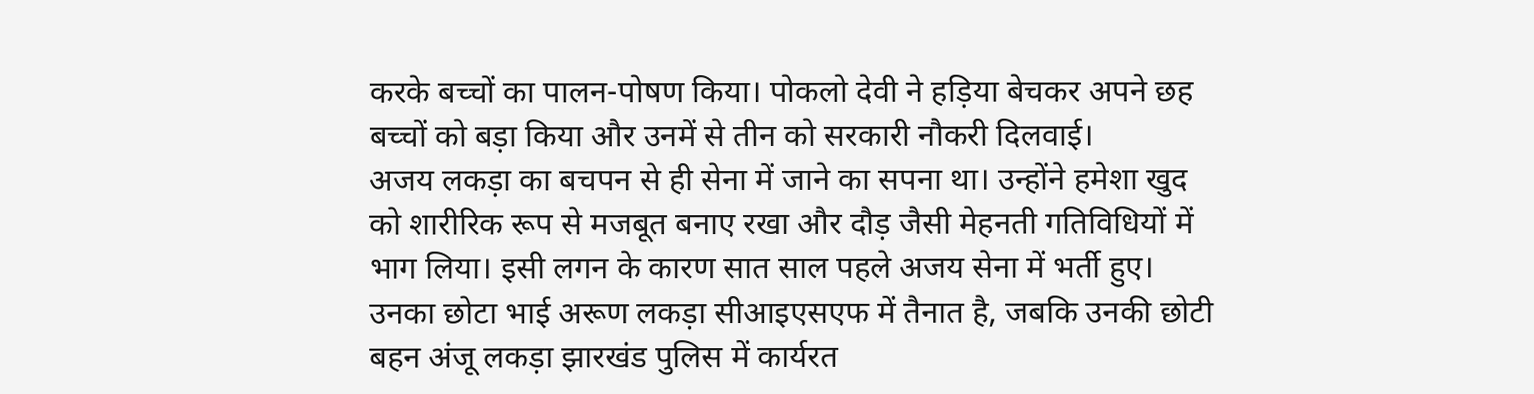करके बच्चों का पालन-पोषण किया। पोकलो देवी ने हड़िया बेचकर अपने छह बच्चों को बड़ा किया और उनमें से तीन को सरकारी नौकरी दिलवाई।
अजय लकड़ा का बचपन से ही सेना में जाने का सपना था। उन्होंने हमेशा खुद को शारीरिक रूप से मजबूत बनाए रखा और दौड़ जैसी मेहनती गतिविधियों में भाग लिया। इसी लगन के कारण सात साल पहले अजय सेना में भर्ती हुए। उनका छोटा भाई अरूण लकड़ा सीआइएसएफ में तैनात है, जबकि उनकी छोटी बहन अंजू लकड़ा झारखंड पुलिस में कार्यरत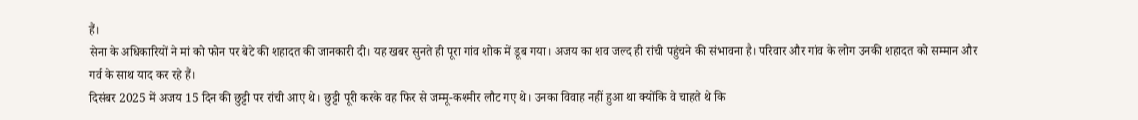हैं।
सेना के अधिकारियों ने मां को फोन पर बेटे की शहादत की जानकारी दी। यह खबर सुनते ही पूरा गांव शोक में डूब गया। अजय का शव जल्द ही रांची पहुंचने की संभावना है। परिवार और गांव के लोग उनकी शहादत को सम्मान और गर्व के साथ याद कर रहे हैं।
दिसंबर 2025 में अजय 15 दिन की छुट्टी पर रांची आए थे। छुट्टी पूरी करके वह फिर से जम्मू-कश्मीर लौट गए थे। उनका विवाह नहीं हुआ था क्योंकि वे चाहते थे कि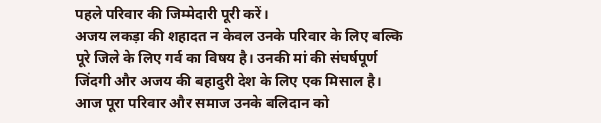पहले परिवार की जिम्मेदारी पूरी करें।
अजय लकड़ा की शहादत न केवल उनके परिवार के लिए बल्कि पूरे जिले के लिए गर्व का विषय है। उनकी मां की संघर्षपूर्ण जिंदगी और अजय की बहादुरी देश के लिए एक मिसाल है। आज पूरा परिवार और समाज उनके बलिदान को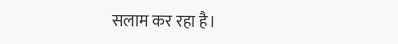सलाम कर रहा है।